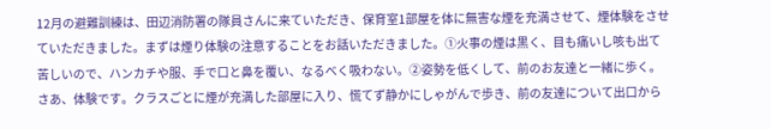12月の避難訓練は、田辺消防署の隊員さんに来ていただき、保育室1部屋を体に無害な煙を充満させて、煙体験をさせていただきました。まずは煙り体験の注意することをお話いただきました。①火事の煙は黒く、目も痛いし咳も出て苦しいので、ハンカチや服、手で口と鼻を覆い、なるべく吸わない。②姿勢を低くして、前のお友達と一緒に歩く。さあ、体験です。クラスごとに煙が充満した部屋に入り、慌てず静かにしゃがんで歩き、前の友達について出口から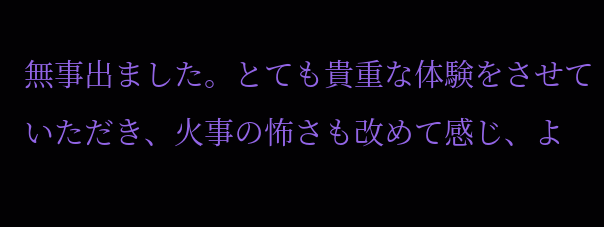無事出ました。とても貴重な体験をさせていただき、火事の怖さも改めて感じ、よ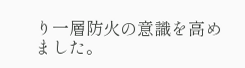り一層防火の意識を高めました。